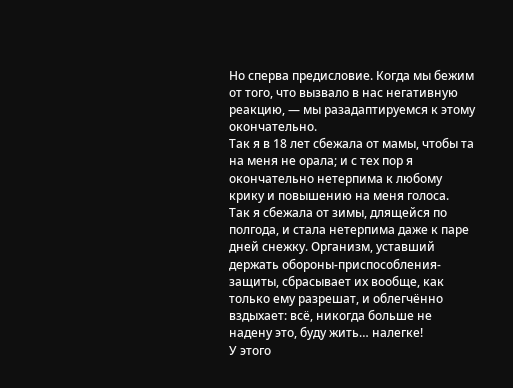Но сперва предисловие. Когда мы бежим от того, что вызвало в нас негативную реакцию, — мы разадаптируемся к этому окончательно.
Так я в 18 лет сбежала от мамы, чтобы та на меня не орала; и с тех пор я окончательно нетерпима к любому крику и повышению на меня голоса.
Так я сбежала от зимы, длящейся по полгода, и стала нетерпима даже к паре дней снежку. Организм, уставший держать обороны-приспособления-защиты, сбрасывает их вообще, как только ему разрешат, и облегчённо вздыхает: всё, никогда больше не надену это, буду жить… налегке!
У этого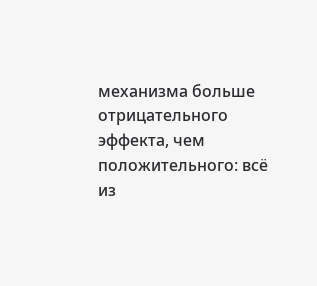механизма больше отрицательного эффекта, чем положительного: всё из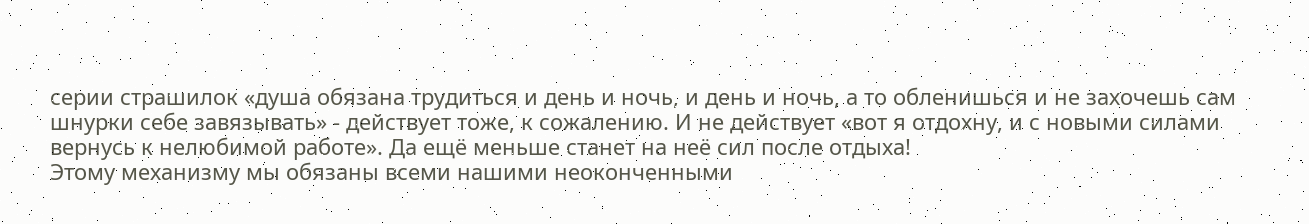серии страшилок «душа обязана трудиться и день и ночь, и день и ночь, а то обленишься и не захочешь сам шнурки себе завязывать» - действует тоже, к сожалению. И не действует «вот я отдохну, и с новыми силами вернусь к нелюбимой работе». Да ещё меньше станет на неё сил после отдыха!
Этому механизму мы обязаны всеми нашими неоконченными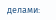делами: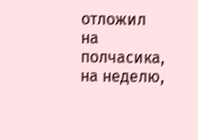отложил на полчасика, на неделю,